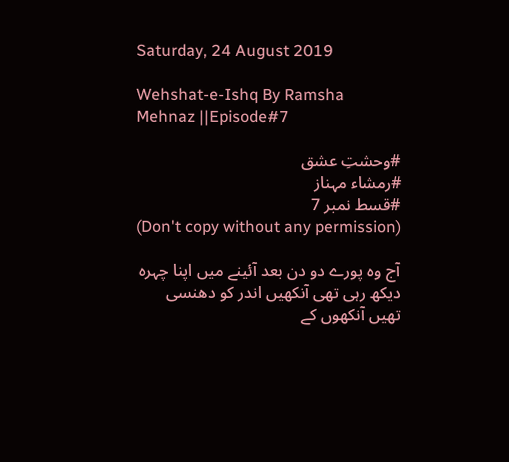Saturday, 24 August 2019

Wehshat-e-Ishq By Ramsha Mehnaz ||Episode#7

#وحشتِ عشق
#رمشاء مہناز
#قسط نمبر 7
(Don't copy without any permission)

آج وہ پورے دو دن بعد آئینے میں اپنا چہرہ دیکھ رہی تھی آنکھیں اندر کو دھنسی تھیں آنکھوں کے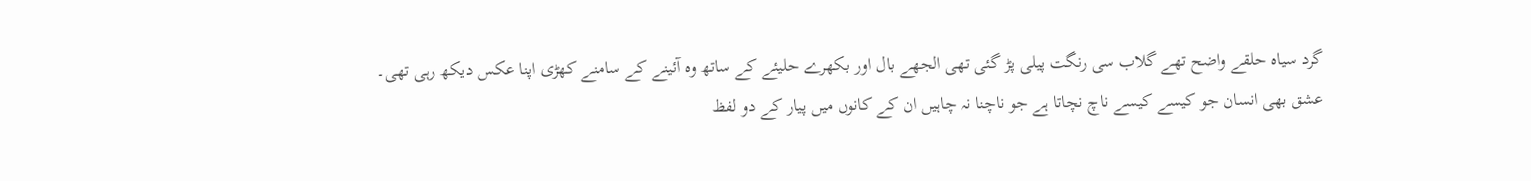گرد سیاہ حلقے واضح تھے گلاب سی رنگت پیلی پڑ گئی تھی الجھے بال اور بکھرے حلیئے کے ساتھ وہ آئینے کے سامنے کھڑی اپنا عکس دیکھ رہی تھی۔
عشق بھی انسان جو کیسے کیسے ناچ نچاتا ہے جو ناچنا نہ چاہیں ان کے کانوں میں پیار کے دو لفظ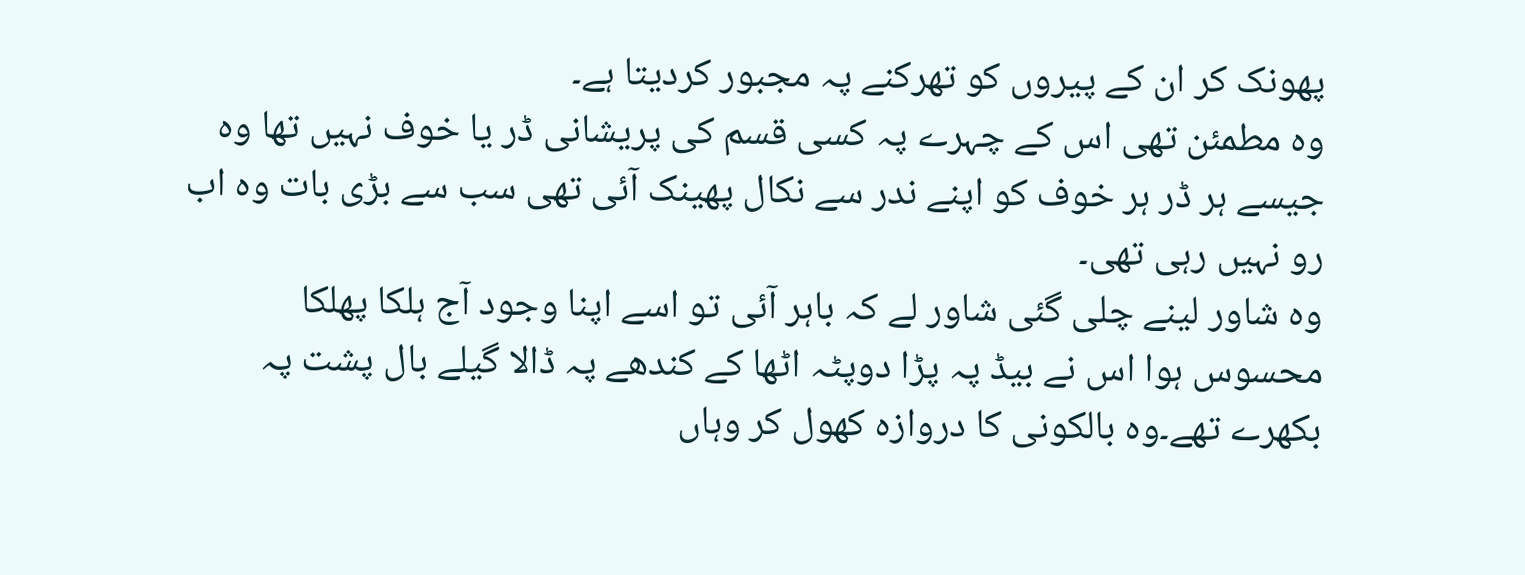پھونک کر ان کے پیروں کو تھرکنے پہ مجبور کردیتا ہے۔
وہ مطمئن تھی اس کے چہرے پہ کسی قسم کی پریشانی ڈر یا خوف نہیں تھا وہ جیسے ہر ڈر ہر خوف کو اپنے ندر سے نکال پھینک آئی تھی سب سے بڑی بات وہ اب رو نہیں رہی تھی۔
وہ شاور لینے چلی گئی شاور لے کہ باہر آئی تو اسے اپنا وجود آج ہلکا پھلکا محسوس ہوا اس نے بیڈ پہ پڑا دوپٹہ اٹھا کے کندھے پہ ڈالا گیلے بال پشت پہ بکھرے تھے۔وہ بالکونی کا دروازہ کھول کر وہاں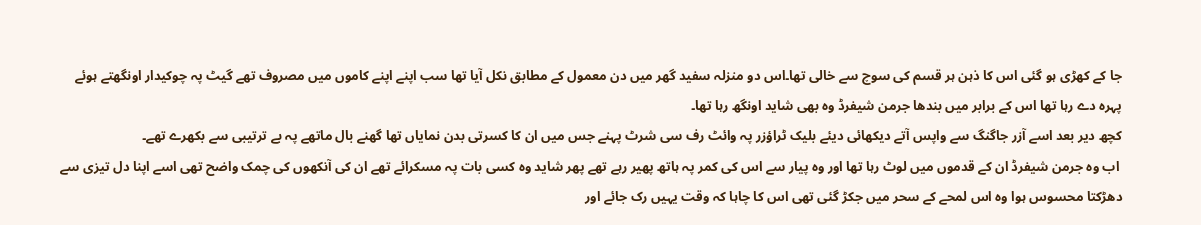جا کے کھڑی ہو گئی اس کا ذہن ہر قسم کی سوچ سے خالی تھا۔اس دو منزلہ سفید گھر میں دن معمول کے مطابق نکل آیا تھا سب اپنے اپنے کاموں میں مصروف تھے گیٹ پہ چوکیدار اونگھتے ہوئے پہرہ دے رہا تھا اس کے برابر میں بندھا جرمن شیفرڈ وہ بھی شاید اونگھ رہا تھا۔
کچھ دیر بعد اسے آزر جاگنگ سے واپس آتے دیکھائی دیئے بلیک ٹراؤزر پہ وائٹ رف سی شرٹ پہنے جس میں ان کا کسرتی بدن نمایاں تھا گھنے بال ماتھے پہ بے ترتیبی سے بکھرے تھے۔
 اب وہ جرمن شیفرڈ ان کے قدموں میں لوٹ رہا تھا اور وہ پیار سے اس کی کمر پہ ہاتھ پھیر رہے تھے پھر شاید وہ کسی بات پہ مسکرائے تھے ان کی آنکھوں کی چمک واضح تھی اسے اپنا دل تیزی سے دھڑکتا محسوس ہوا وہ اس لمحے کے سحر میں جکڑ گئی تھی اس کا چاہا کہ وقت یہیں رک جائے اور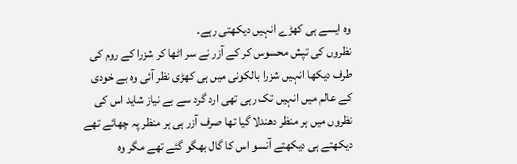وہ ایسے ہی کھڑے انہیں دیکھتی رہے۔
نظروں کی تپش محسوس کر کے آزر نے سر اٹھا کر شزرا کے روم کی طرف دیکھا انہیں شزرا بالکونی میں ہی کھڑی نظر آئی وہ بے خودی کے عالم میں انہیں تک رہی تھی ارد گرد سے بے نیاز شاید اس کی نظروں میں ہر منظر دھندلا گیا تھا صرف آزر ہی ہر منظر پہ چھائے تھے دیکھتے ہی دیکھتے آنسو اس کا گال بھگو گئے تھے مگر وہ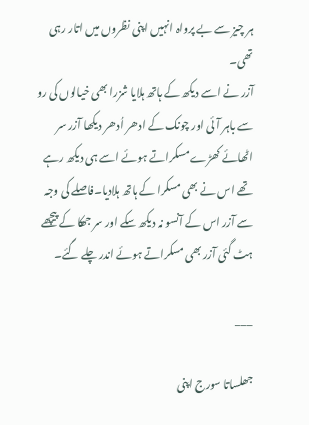ہر چیز سے بے پرواہ انہیں اپنی نظروں میں اتار رہی تھی۔
آزر نے اسے دیکھ کے ہاتھ ہلایا شزرا بھی خیالوں کی رو سے باہر آئی اور چونک کے ادھر اُدھر دیکھا آزر سر اٹھائے کھڑے مسکراتے ہوئے اسے ہی دیکھ رہے تھے اس نے بھی مسکرا کے ہاتھ ہلادیا۔فاصلے کی وجہ سے آزر اس کے آنسو نہ دیکھ سکے اور سر جھکا کے پیچھے ہٹ گئی آزر بھی مسکراتے ہوئے اندر چلے گئے۔

___

جھلساتا سورج اپنی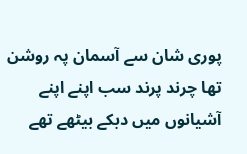پوری شان سے آسمان پہ روشن تھا چرند پرند سب اپنے اپنے آشیانوں میں دبکے بیٹھے تھے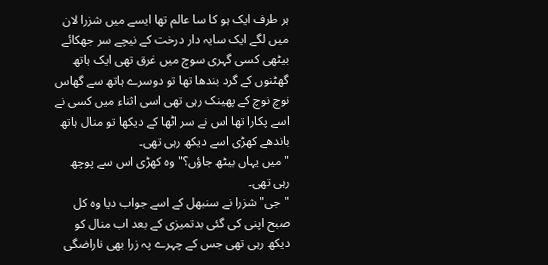ہر طرف ایک ہو کا سا عالم تھا ایسے میں شزرا لان میں لگے ایک سایہ دار درخت کے نیچے سر جھکائے بیٹھی کسی گہری سوچ میں غرق تھی ایک ہاتھ گھٹنوں کے گرد بندھا تھا تو دوسرے ہاتھ سے گھاس نوچ نوچ کے پھینک رہی تھی اسی اثناء میں کسی نے اسے پکارا تھا اس نے سر اٹھا کے دیکھا تو منال ہاتھ باندھے کھڑی اسے دیکھ رہی تھی۔
"میں یہاں بیٹھ جاؤں؟" وہ کھڑی اس سے پوچھ رہی تھی۔
"جی" شزرا نے سنبھل کے اسے جواب دیا وہ کل صبح اپنی کی گئی بدتمیزی کے بعد اب منال کو دیکھ رہی تھی جس کے چہرے پہ زرا بھی ناراضگی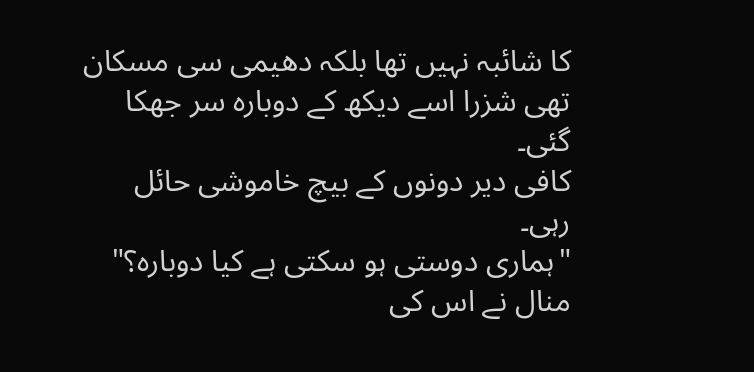کا شائبہ نہیں تھا بلکہ دھیمی سی مسکان تھی شزرا اسے دیکھ کے دوبارہ سر جھکا گئی۔
کافی دیر دونوں کے بیچ خاموشی حائل رہی۔
"ہماری دوستی ہو سکتی ہے کیا دوبارہ؟" منال نے اس کی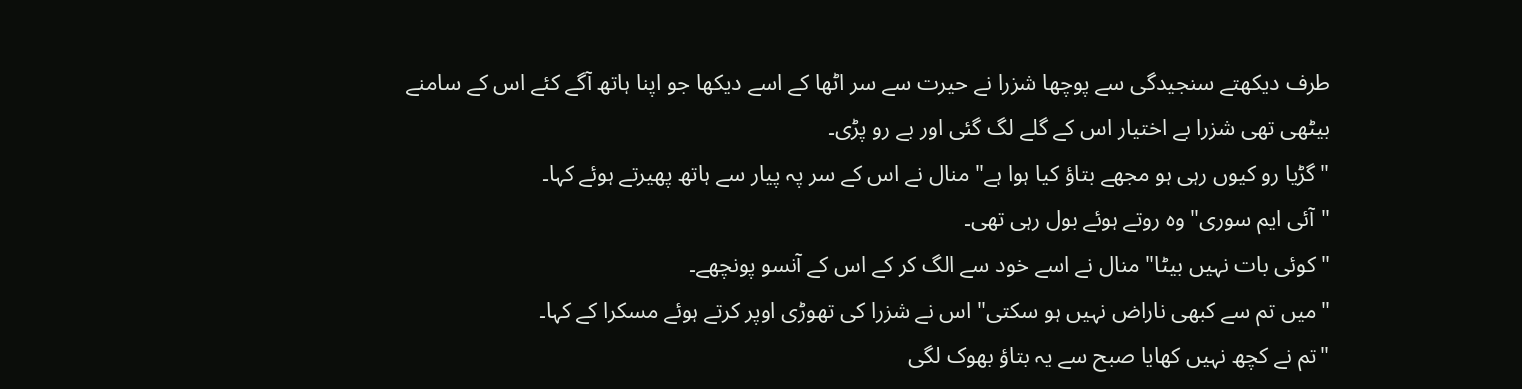طرف دیکھتے سنجیدگی سے پوچھا شزرا نے حیرت سے سر اٹھا کے اسے دیکھا جو اپنا ہاتھ آگے کئے اس کے سامنے بیٹھی تھی شزرا بے اختیار اس کے گلے لگ گئی اور بے رو پڑی۔
"گڑیا رو کیوں رہی ہو مجھے بتاؤ کیا ہوا ہے" منال نے اس کے سر پہ پیار سے ہاتھ پھیرتے ہوئے کہا۔
"آئی ایم سوری" وہ روتے ہوئے بول رہی تھی۔
"کوئی بات نہیں بیٹا" منال نے اسے خود سے الگ کر کے اس کے آنسو پونچھے۔
"میں تم سے کبھی ناراض نہیں ہو سکتی" اس نے شزرا کی تھوڑی اوپر کرتے ہوئے مسکرا کے کہا۔
"تم نے کچھ نہیں کھایا صبح سے یہ بتاؤ بھوک لگی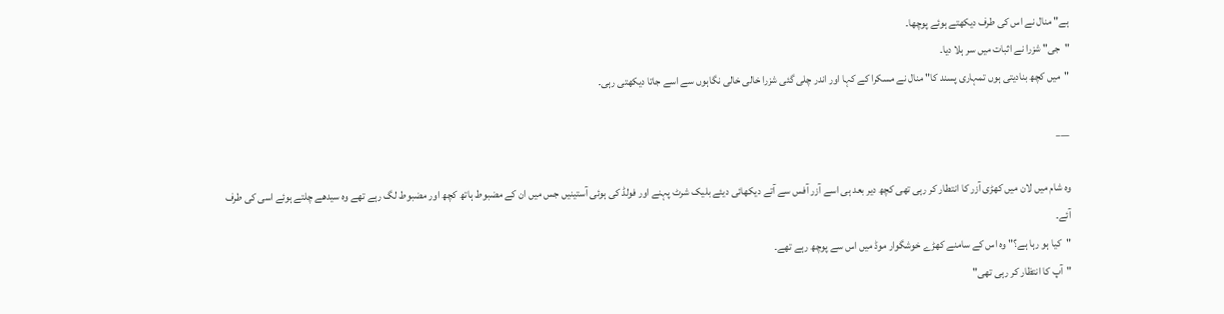ہے" منال نے اس کی طرف دیکھتے ہوئے پوچھا۔
"جی" شزرا نے اثبات میں سر ہلا دیا۔
"میں کچھ بنادیتی ہوں تمہاری پسند کا" منال نے مسکرا کے کہا اور اندر چلی گئی شزرا خالی خالی نگاہوں سے اسے جاتا دیکھتی رہی۔

___

وہ شام میں لان میں کھڑی آزر کا انتطار کر رہی تھی کچھ دیر بعد ہی اسے آزر آفس سے آتے دیکھائی دیئے بلیک شرٹ پہنے اور فولڈ کی ہوئی آستینیں جس میں ان کے مضبوط ہاتھ کچھ اور مضبوط لگ رہے تھے وہ سیدھے چلتے ہوئے اسی کی طرف آئے۔
"کیا ہو رہا ہے؟" وہ اس کے سامنے کھڑے خوشگوار موڈ میں اس سے پوچھ رہے تھے۔
"آپ کا انتظار کر رہی تھی"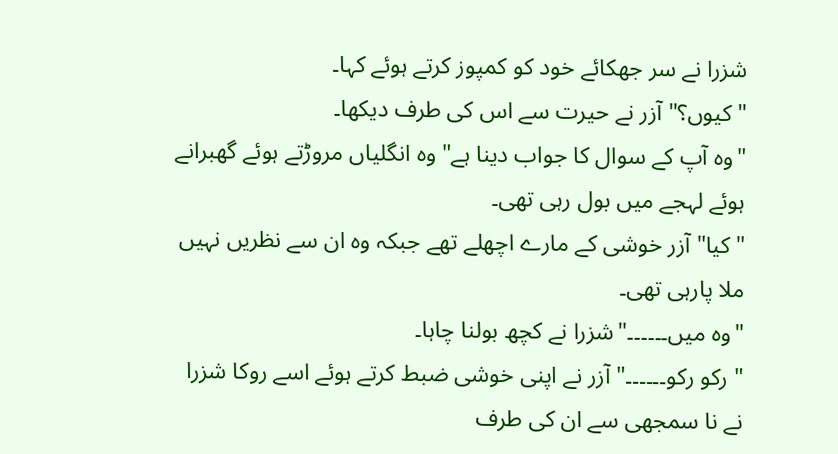شزرا نے سر جھکائے خود کو کمپوز کرتے ہوئے کہا۔
"کیوں؟" آزر نے حیرت سے اس کی طرف دیکھا۔
"وہ آپ کے سوال کا جواب دینا ہے" وہ انگلیاں مروڑتے ہوئے گھبرانے ہوئے لہجے میں بول رہی تھی۔
"کیا" آزر خوشی کے مارے اچھلے تھے جبکہ وہ ان سے نظریں نہیں ملا پارہی تھی۔
"وہ میں۔۔۔۔۔۔"شزرا نے کچھ بولنا چاہا۔
" رکو رکو۔۔۔۔۔۔" آزر نے اپنی خوشی ضبط کرتے ہوئے اسے روکا شزرا نے نا سمجھی سے ان کی طرف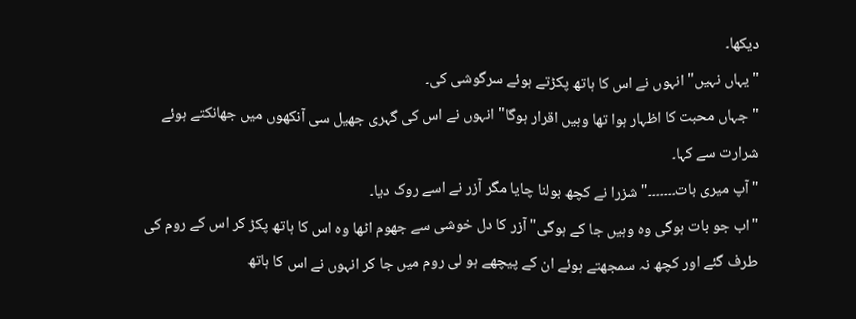دیکھا۔
"یہاں نہیں" انہوں نے اس کا ہاتھ پکڑتے ہوئے سرگوشی کی۔
"جہاں محبت کا اظہار ہوا تھا وہیں اقرار ہوگا" انہوں نے اس کی گہری جھیل سی آنکھوں میں جھانکتے ہوئے شرارت سے کہا۔
"آپ میری بات۔۔۔۔۔۔۔" شزرا نے کچھ بولنا چایا مگر آزر نے اسے روک دیا۔
"اب جو بات ہوگی وہ وہیں جا کے ہوگی" آزر کا دل خوشی سے جھوم اٹھا وہ اس کا ہاتھ پکڑ کر اس کے روم کی طرف گئے اور کچھ نہ سمجھتے ہوئے ان کے پیچھے ہو لی روم میں جا کر انہوں نے اس کا ہاتھ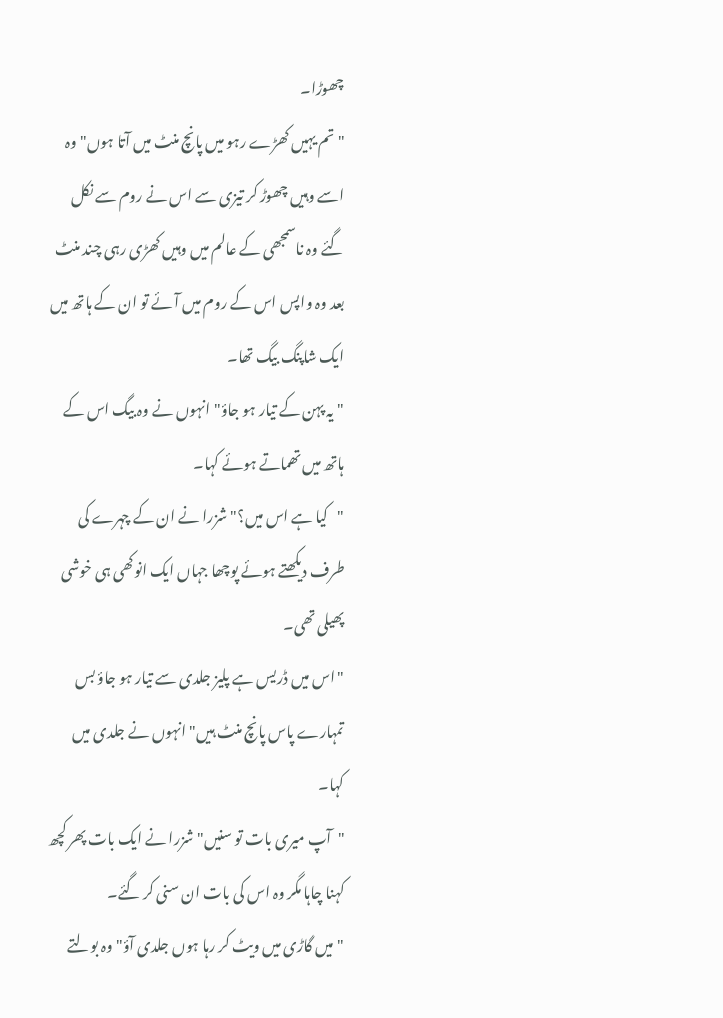چھوڑا۔
"تم یہیں کھڑے رہو میں پانچ منٹ میں آتا ہوں" وہ اسے وہیں چھوڑ کر تیزی سے اس نے روم سے نکل گئے وہ ناسمجھی کے عالم میں وہیں کھڑی رہی چند منٹ بعد وہ واپس اس کے روم میں آئے تو ان کے ہاتھ میں ایک شاپنگ بیگ تھا۔
"یہ پہن کے تیار ہو جاؤ" انہوں نے وہ بیگ اس کے ہاتھ میں تھماتے ہوئے کہا۔
"کیا ہے اس میں؟" شزرا نے ان کے چہرے کی طرف دیکھتے ہوئے پوچھا جہاں ایک انوکھی ہی خوشی پھیلی تھی۔
"اس میں ڈریس ہے پلیز جلدی سے تیار ہو جاؤ بس تمہارے پاس پانچ منٹ ہیں" انہوں نے جلدی میں کہا۔
"آپ میری بات تو سنیں" شزرا نے ایک بات پھر کچھ کہنا چاہا مگر وہ اس کی بات ان سنی کر گئے۔
"میں گاڑی میں ویٹ کر رہا ہوں جلدی آؤ" وہ بولتے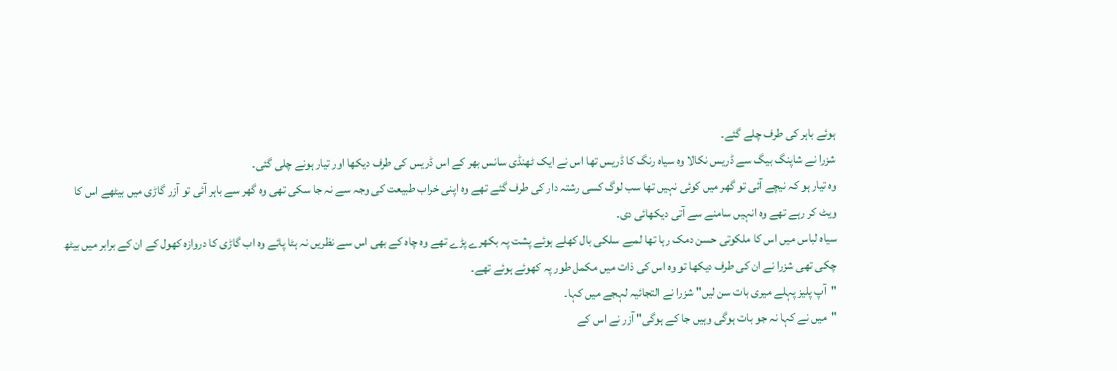ہوئے باہر کی طرف چلے گئے۔
شزرا نے شاپنگ بیگ سے ڈریس نکالا وہ سیاہ رنگ کا ڈریس تھا اس نے ایک ٹھنڈی سانس بھر کے اس ڈریس کی طرف دیکھا اور تیار ہونے چلی گئی۔
وہ تیار ہو کہ نیچے آئی تو گھر میں کوئی نہیں تھا سب لوگ کسی رشتہ دار کی طرف گئے تھے وہ اپنی خراب طبیعت کی وجہ سے نہ جا سکی تھی وہ گھر سے باہر آئی تو آزر گاڑی میں بیٹھے اس کا ویٹ کر رہے تھے وہ انہیں سامنے سے آتی دیکھائی دی۔
سیاہ لباس میں اس کا ملکوتی حسن دمک رہا تھا لمبے سلکی بال کھلے ہوئے پشت پہ بکھرے پڑے تھے وہ چاہ کے بھی اس سے نظریں نہ ہٹا پائے وہ اب گاڑی کا دروازہ کھول کے ان کے برابر میں بیٹھ چکی تھی شزرا نے ان کی طرف دیکھا تو وہ اس کی ذات میں مکمل طور پہ کھوئے ہوئے تھے۔
"آپ پلیز پہلے میری بات سن لیں" شزرا نے التجائیہ لہجے میں کہا۔
"میں نے کہا نہ جو بات ہوگی وہیں جا کے ہوگی" آزر نے اس کے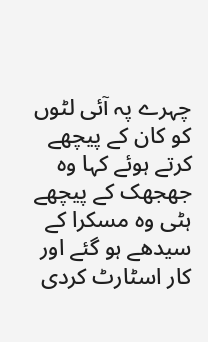چہرے پہ آئی لٹوں کو کان کے پیچھے کرتے ہوئے کہا وہ جھجھک کے پیچھے ہٹی وہ مسکرا کے سیدھے ہو گئے اور کار اسٹارٹ کردی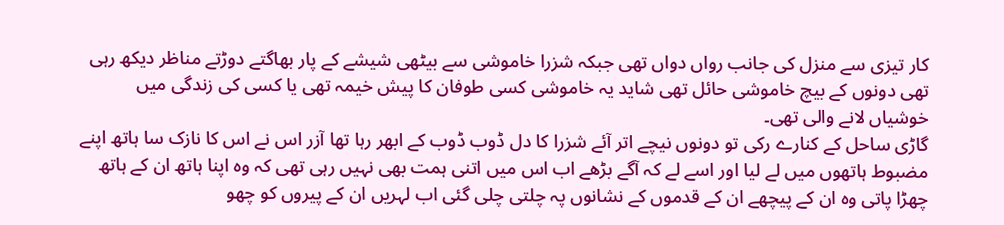کار تیزی سے منزل کی جانب رواں دواں تھی جبکہ شزرا خاموشی سے بیٹھی شیشے کے پار بھاگتے دوڑتے مناظر دیکھ رہی تھی دونوں کے بیچ خاموشی حائل تھی شاید یہ خاموشی کسی طوفان کا پیش خیمہ تھی یا کسی کی زندگی میں خوشیاں لانے والی تھی۔
گاڑی ساحل کے کنارے رکی تو دونوں نیچے اتر آئے شزرا کا دل ڈوب ڈوب کے ابھر رہا تھا آزر اس نے اس کا نازک سا ہاتھ اپنے مضبوط ہاتھوں میں لے لیا اور اسے لے کہ آگے بڑھے اب اس میں اتنی ہمت بھی نہیں رہی تھی کہ وہ اپنا ہاتھ ان کے ہاتھ چھڑا پاتی وہ ان کے پیچھے ان کے قدموں کے نشانوں پہ چلتی چلی گئی اب لہریں ان کے پیروں کو چھو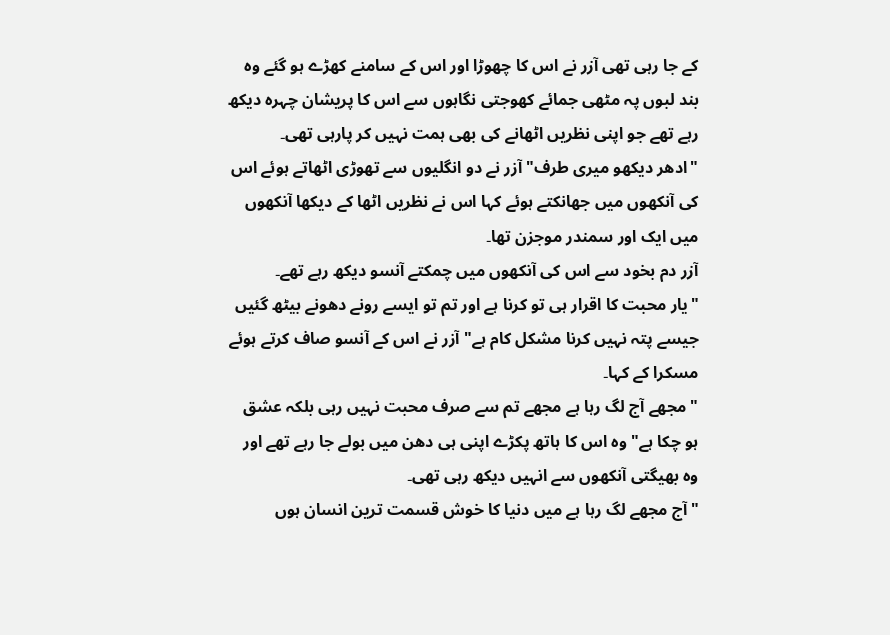کے جا رہی تھی آزر نے اس کا چھوڑا اور اس کے سامنے کھڑے ہو گئے وہ بند لبوں پہ مٹھی جمائے کھوجتی نگاہوں سے اس کا پریشان چہرہ دیکھ رہے تھے جو اپنی نظریں اٹھانے کی بھی ہمت نہیں کر پارہی تھی۔
"ادھر دیکھو میری طرف" آزر نے دو انگلیوں سے تھوڑی اٹھاتے ہوئے اس کی آنکھوں میں جھانکتے ہوئے کہا اس نے نظریں اٹھا کے دیکھا آنکھوں میں ایک اور سمندر موجزن تھا۔
آزر دم بخود سے اس کی آنکھوں میں چمکتے آنسو دیکھ رہے تھے۔
"یار محبت کا اقرار ہی تو کرنا ہے اور تم تو ایسے رونے دھونے بیٹھ گئیں جیسے پتہ نہیں کرنا مشکل کام ہے" آزر نے اس کے آنسو صاف کرتے ہوئے مسکرا کے کہا۔
"مجھے آج لگ رہا ہے مجھے تم سے صرف محبت نہیں رہی بلکہ عشق ہو چکا ہے" وہ اس کا ہاتھ پکڑے اپنی ہی دھن میں بولے جا رہے تھے اور وہ بھیگتی آنکھوں سے انہیں دیکھ رہی تھی۔
"آج مجھے لگ رہا ہے میں دنیا کا خوش قسمت ترین انسان ہوں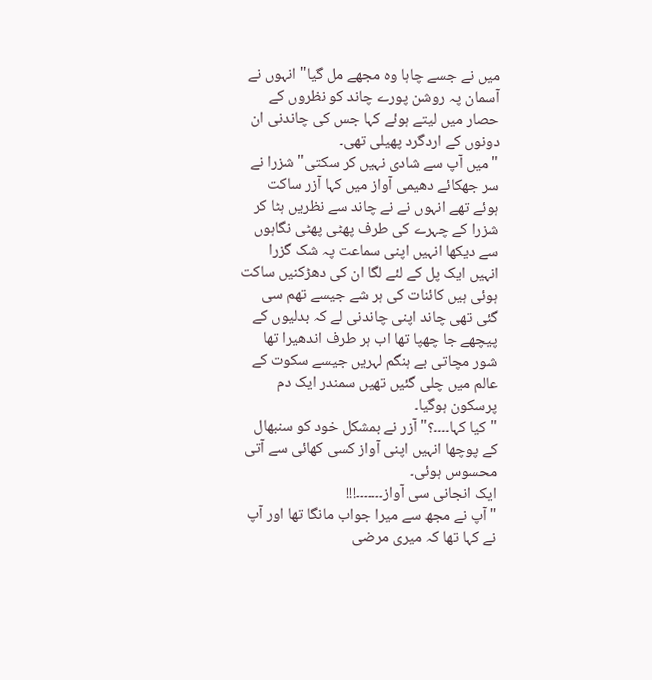میں نے جسے چاہا وہ مجھے مل گیا" انہوں نے آسمان پہ روشن پورے چاند کو نظروں کے حصار میں لیتے ہوئے کہا جس کی چاندنی ان دونوں کے اردگرد پھیلی تھی۔
"میں آپ سے شادی نہیں کر سکتی" شزرا نے سر جھکائے دھیمی آواز میں کہا آزر ساکت ہوئے تھے انہوں نے نے چاند سے نظریں ہٹا کر شزرا کے چہرے کی طرف پھٹی پھٹی نگاہوں سے دیکھا انہیں اپنی سماعت پہ شک گزرا انہیں ایک پل کے لئے لگا ان کی دھڑکنیں ساکت ہوئی ہیں کائنات کی ہر شے جیسے تھم سی گئی تھی چاند اپنی چاندنی لے کہ بدلیوں کے پیچھے جا چھپا تھا اب ہر طرف اندھیرا تھا شور مچاتی بے ہنگم لہریں جیسے سکوت کے عالم میں چلی گئیں تھیں سمندر ایک دم پرسکون ہوگیا۔
"کیا کہا۔۔۔۔؟"آزر نے بمشکل خود کو سنبھال کے پوچھا انہیں اپنی آواز کسی کھائی سے آتی محسوس ہوئی۔
ایک انجانی سی آواز۔۔۔۔۔۔۔!!!
"آپ نے مجھ سے میرا جواب مانگا تھا اور آپ نے کہا تھا کہ میری مرضی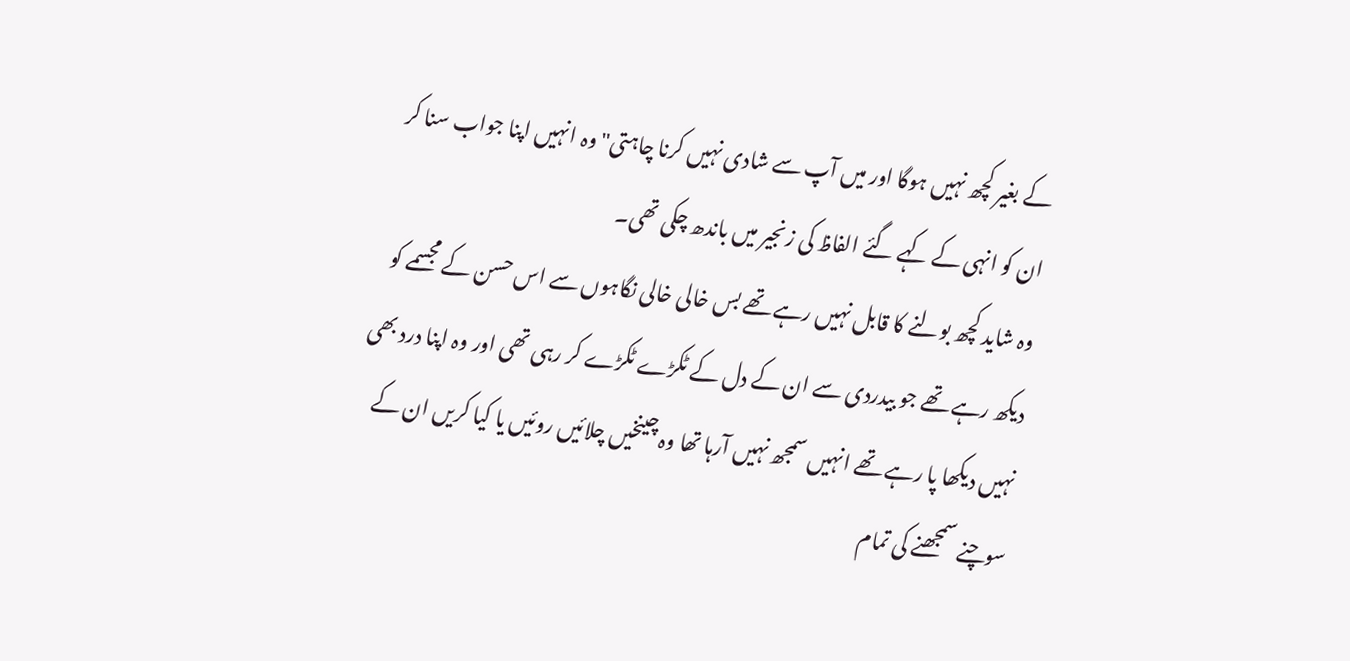کے بغیر کچھ نہیں ہوگا اور میں آپ سے شادی نہیں کرنا چاہتی" وہ انہیں اپنا جواب سنا کر ان کو انہی کے کہے گئے الفاظ کی زنجیر میں باندھ چکی تھی۔
وہ شاید کچھ بولنے کا قابل نہیں رہے تھے بس خالی خالی نگاہوں سے اس حسن کے مجسمے کو دیکھ رہے تھے جو بیدردی سے ان کے دل کے ٹکڑے ٹکڑے کر رہی تھی اور وہ اپنا درد بھی نہیں دیکھا پا رہے تھے انہیں سمجھ نہیں آرہا تھا وہ چینخیں چلائیں روئیں یا کیا کریں ان کے سوچنے سمجھنے کی تمام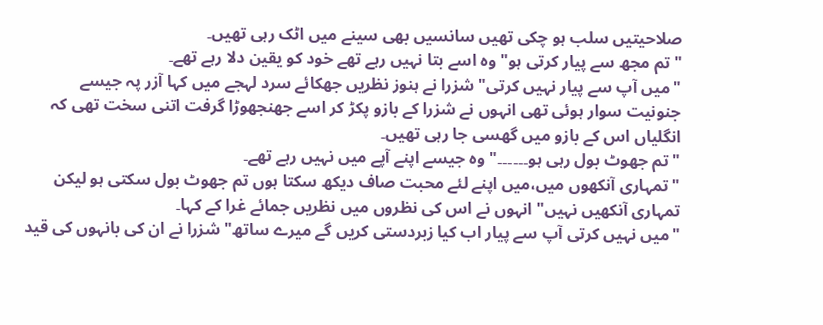صلاحیتیں سلب ہو چکی تھیں سانسیں بھی سینے میں اٹک رہی تھیں۔
"تم مجھ سے پیار کرتی ہو" وہ اسے بتا نہیں رہے تھے خود کو یقین دلا رہے تھے۔
"میں آپ سے پیار نہیں کرتی" شزرا نے ہنوز نظریں جھکائے سرد لہجے میں کہا آزر پہ جیسے جنونیت سوار ہوئی تھی انہوں نے شزرا کے بازو پکڑ کر اسے جھنجھوڑا گرفت اتنی سخت تھی کہ انگلیاں اس کے بازو میں گھسی جا رہی تھیں۔
"تم جھوٹ بول رہی ہو۔۔۔۔۔۔" وہ جیسے اپنے آپے میں نہیں رہے تھے۔
"تمہاری آنکھوں میں،میں اپنے لئے محبت صاف دیکھ سکتا ہوں تم جھوٹ بول سکتی ہو لیکن تمہاری آنکھیں نہیں" انہوں نے اس کی نظروں میں نظریں جمائے غرا کے کہا۔
"میں نہیں کرتی آپ سے پیار اب کیا زبردستی کریں گے میرے ساتھ" شزرا نے ان کی بانہوں کی قید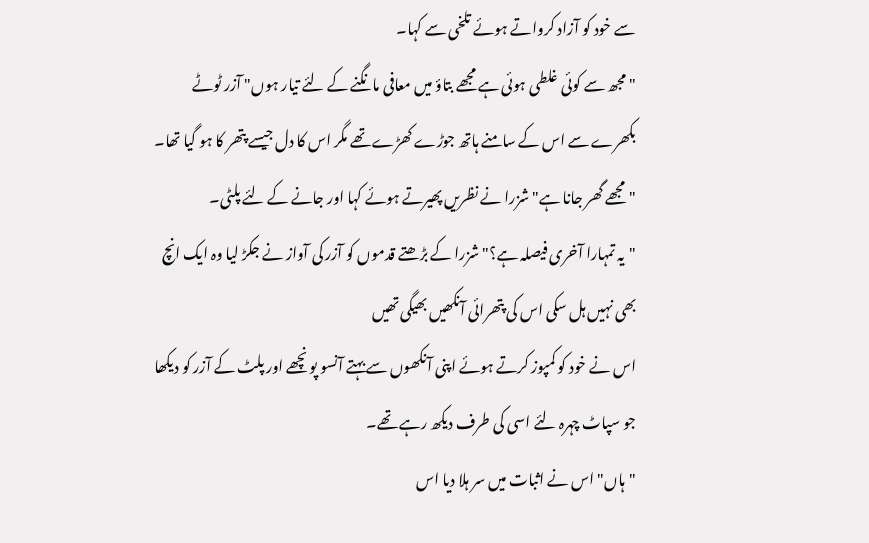سے خود کو آزاد کرواتے ہوئے تلخی سے کہا۔
"مجھ سے کوئی غلطی ہوئی ہے مجھے بتاؤ میں معافی مانگنے کے لئے تیار ہوں" آزر ٹوٹے بکھرے سے اس کے سامنے ہاتھ جوڑے کھڑے تھے مگر اس کا دل جیسے پتھر کا ہو گیا تھا۔
"مجھے گھر جانا ہے" شزرا نے نظریں پھیرتے ہوئے کہا اور جانے کے لئے پلٹی۔
"یہ تمہارا آخری فیصلہ ہے؟" شزرا کے بڑھتے قدموں کو آزر کی آواز نے جکڑ لیا وہ ایک انچ بھی نہیں ہل سکی اس کی پتھرائی آنکھیں بھیگی تھیں
اس نے خود کو کمپوز کرتے ہوئے اپنی آنکھوں سے بہتے آنسو پونچھے اور پلٹ کے آزر کو دیکھا جو سپاٹ چہرہ لئے اسی کی طرف دیکھ رہے تھے۔
"ہاں" اس نے اثبات میں سر ہلا دیا اس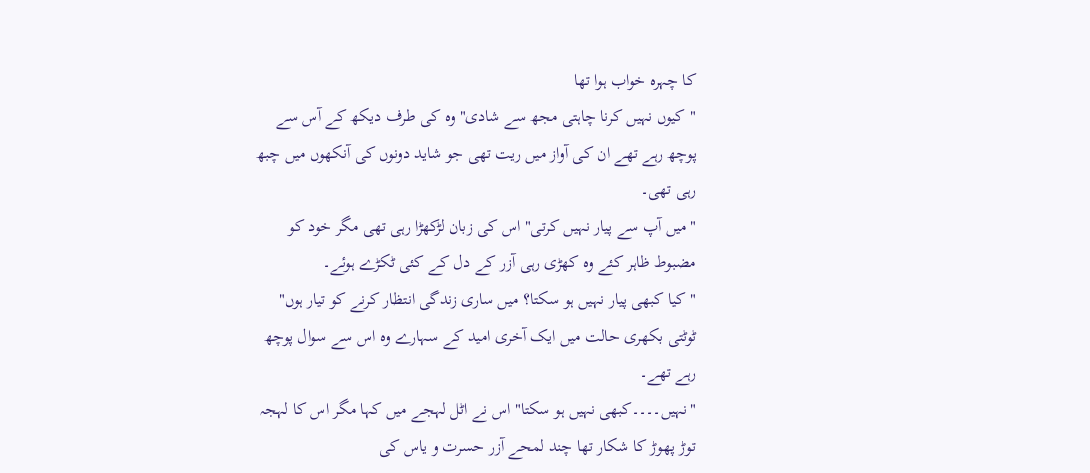کا چہرہ خواب ہوا تھا
"کیوں نہیں کرنا چاہتی مجھ سے شادی" وہ کی طرف دیکھ کے آس سے پوچھ رہے تھے ان کی آواز میں ریت تھی جو شاید دونوں کی آنکھوں میں چبھ رہی تھی۔
"میں آپ سے پیار نہیں کرتی" اس کی زبان لڑکھڑا رہی تھی مگر خود کو مضبوط ظاہر کئے وہ کھڑی رہی آزر کے دل کے کئی ٹکڑے ہوئے۔
"کیا کبھی پیار نہیں ہو سکتا؟ میں ساری زندگی انتظار کرنے کو تیار ہوں" ٹوٹتی بکھری حالت میں ایک آخری امید کے سہارے وہ اس سے سوال پوچھ رہے تھے۔
"نہیں۔۔۔۔کبھی نہیں ہو سکتا" اس نے اٹل لہجے میں کہا مگر اس کا لہجہ توڑ پھوڑ کا شکار تھا چند لمحے آزر حسرت و یاس کی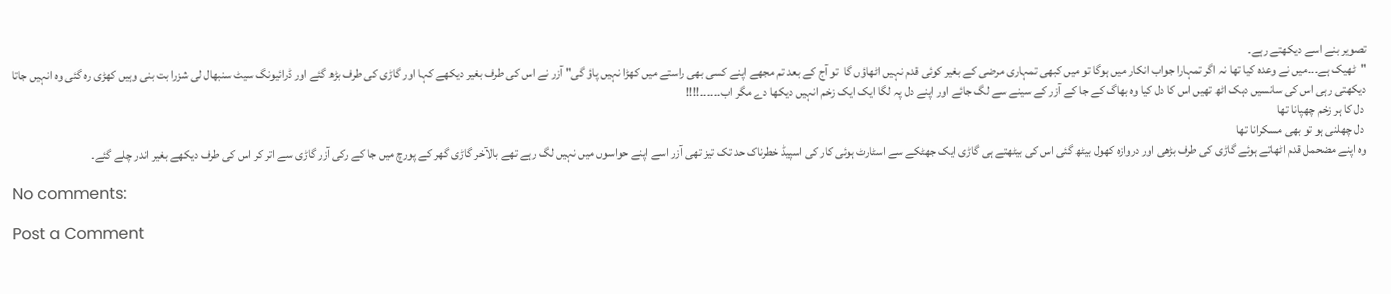تصویر بنے اسے دیکھتے رہے۔
"ٹھیک ہے۔۔۔میں نے وعدہ کیا تھا نہ اگر تمہارا جواب انکار میں ہوگا تو میں کبھی تمہاری مرضی کے بغیر کوئی قدم نہیں اٹھاؤں گا  تو آج کے بعد تم مجھے اپنے کسی بھی راستے میں کھڑا نہیں پاؤ گی" آزر نے اس کی طرف بغیر دیکھے کہا اور گاڑی کی طرف بڑھ گئے اور ڈرائیونگ سیٹ سنبھال لی شزرا بت بنی وہیں کھڑی رہ گئی وہ انہیں جاتا دیکھتی رہی اس کی سانسیں دہک اٹھ تھیں اس کا دل کیا وہ بھاگ کے جا کے آزر کے سینے سے لگ جائے اور اپنے دل پہ لگا ایک ایک زخم انہیں دیکھا دے مگر اب۔۔۔۔۔۔!!!!
 دل کا ہر زخم چھپانا تھا
 دل چھلنی ہو تو بھی مسکرانا تھا
وہ اپنے مضحمل قدم اٹھاتے ہوئے گاڑی کی طرف بڑھی اور دروازہ کھول بیٹھ گئی اس کی بیٹھتے ہی گاڑی ایک جھٹکے سے اسٹارٹ ہوئی کار کی اسپیڈ خطرناک حد تک تیز تھی آزر اسے اپنے حواسوں میں نہیں لگ رہے تھے بالآخر گاڑی گھر کے پورچ میں جا کے رکی آزر گاڑی سے اتر کر اس کی طرف دیکھے بغیر اندر چلے گئے۔

No comments:

Post a Comment